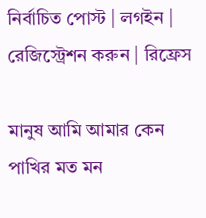নির্বাচিত পোস্ট | লগইন | রেজিস্ট্রেশন করুন | রিফ্রেস

মানুষ আমি আমার কেন পাখির মত মন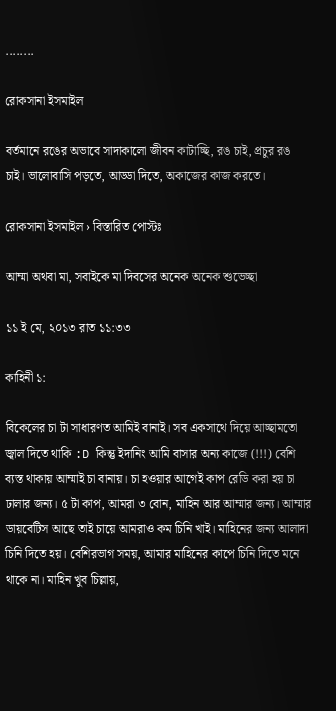........

রোকসানা ইসমাইল

বর্তমানে রঙের অভাবে সাদাকালো জীবন কাটাচ্ছি, রঙ চাই, প্রচুর রঙ চাই। ভালোবাসি পড়তে, আড্ডা দিতে, অকাজের কাজ করতে।

রোকসানা ইসমাইল › বিস্তারিত পোস্টঃ

আম্মা অথবা মা, সবাইকে মা দিবসের অনেক অনেক শুভেচ্ছা

১১ ই মে, ২০১৩ রাত ১১:৩৩

কাহিনী ১:

বিকেলের চা টা সাধারণত আমিই বানাই। সব একসাথে দিয়ে আচ্ছামতো জ্বাল দিতে থাকি :D কিন্তু ইদানিং আমি বাসার অন্য কাজে (!!!) বেশি ব্যস্ত থাকায় আম্মাই চা বানায়। চা হওয়ার আগেই কাপ রেডি করা হয় চা ঢালার জন্য। ৫ টা কাপ, আমরা ৩ বোন, মাহিন আর আম্মার জন্য। আম্মার ডায়বেটিস আছে তাই চায়ে আমরাও কম চিনি খাই। মাহিনের জন্য আলাদা চিনি দিতে হয়। বেশিরভাগ সময়, আমার মাহিনের কাপে চিনি দিতে মনে থাকে না। মাহিন খুব চিল্লায়,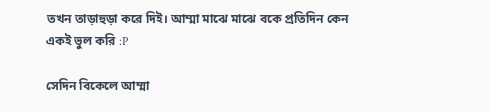তখন তাড়াহুড়া করে দিই। আম্মা মাঝে মাঝে বকে প্রতিদিন কেন একই ভুল করি :P

সেদিন বিকেলে আম্মা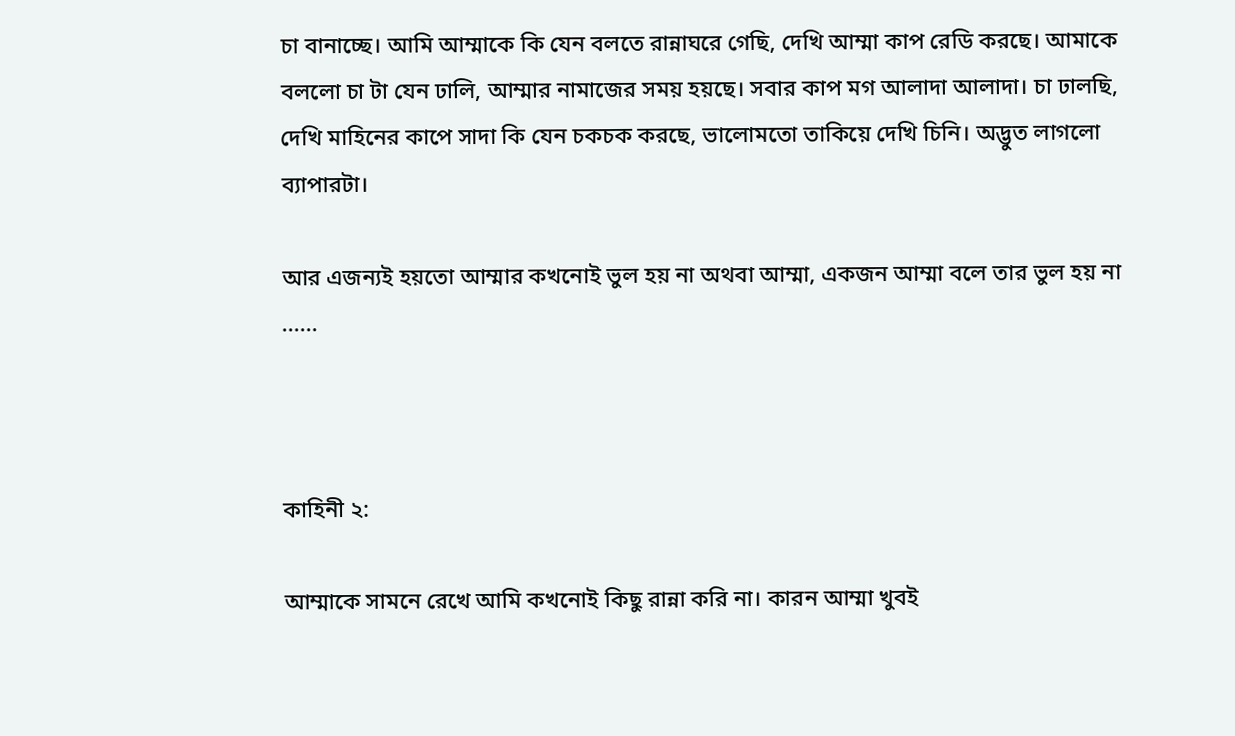চা বানাচ্ছে। আমি আম্মাকে কি যেন বলতে রান্নাঘরে গেছি, দেখি আম্মা কাপ রেডি করছে। আমাকে বললো চা টা যেন ঢালি, আম্মার নামাজের সময় হয়ছে। সবার কাপ মগ আলাদা আলাদা। চা ঢালছি, দেখি মাহিনের কাপে সাদা কি যেন চকচক করছে, ভালোমতো তাকিয়ে দেখি চিনি। অদ্ভুত লাগলো ব্যাপারটা।

আর এজন্যই হয়তো আম্মার কখনোই ভুল হয় না অথবা আম্মা, একজন আম্মা বলে তার ভুল হয় না ......



কাহিনী ২:

আম্মাকে সামনে রেখে আমি কখনোই কিছু রান্না করি না। কারন আম্মা খুবই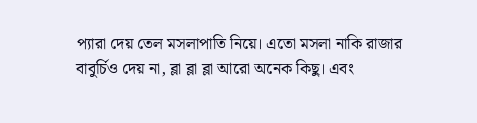প্যারা দেয় তেল মসলাপাতি নিয়ে। এতো মসলা নাকি রাজার বাবুর্চিও দেয় না, ব্লা ব্লা ব্লা আরো অনেক কিছু। এবং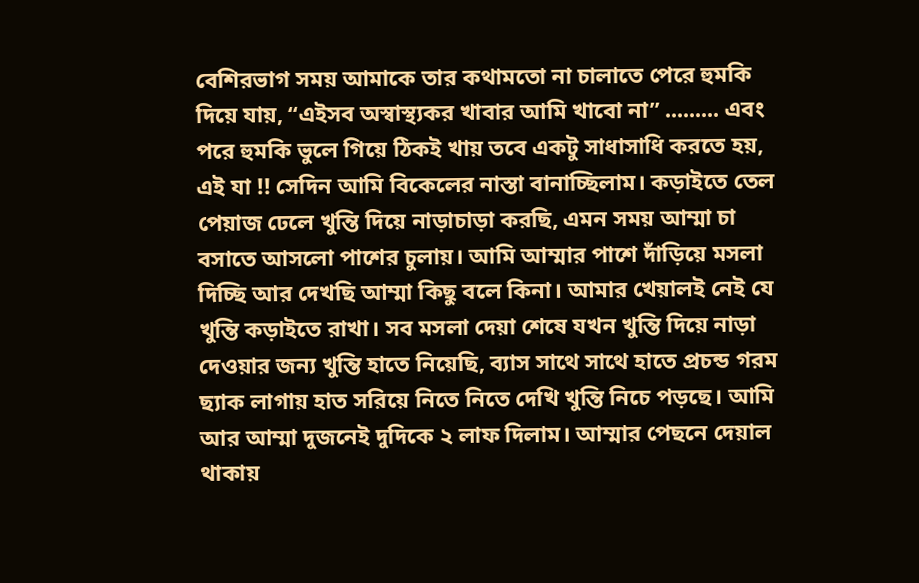বেশিরভাগ সময় আমাকে তার কথামতো না চালাতে পেরে হুমকি দিয়ে যায়, “এইসব অস্বাস্থ্যকর খাবার আমি খাবো না” ......... এবং পরে হুমকি ভুলে গিয়ে ঠিকই খায় তবে একটু সাধাসাধি করতে হয়, এই যা !! সেদিন আমি বিকেলের নাস্তা বানাচ্ছিলাম। কড়াইতে তেল পেয়াজ ঢেলে খুন্তি দিয়ে নাড়াচাড়া করছি, এমন সময় আম্মা চা বসাতে আসলো পাশের চুলায়। আমি আম্মার পাশে দাঁড়িয়ে মসলা দিচ্ছি আর দেখছি আম্মা কিছু বলে কিনা। আমার খেয়ালই নেই যে খুন্তি কড়াইতে রাখা। সব মসলা দেয়া শেষে যখন খুন্তি দিয়ে নাড়া দেওয়ার জন্য খুন্তি হাতে নিয়েছি, ব্যাস সাথে সাথে হাতে প্রচন্ড গরম ছ্যাক লাগায় হাত সরিয়ে নিতে নিতে দেখি খুন্তি নিচে পড়ছে। আমি আর আম্মা দুজনেই দুদিকে ২ লাফ দিলাম। আম্মার পেছনে দেয়াল থাকায়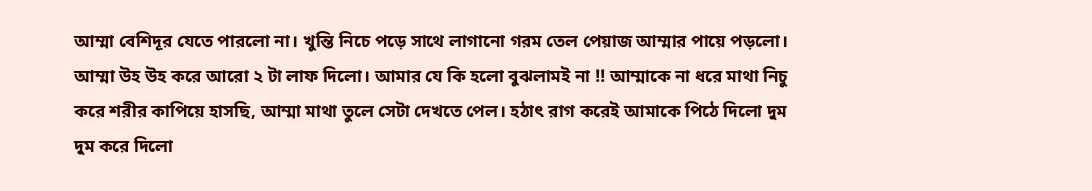আম্মা বেশিদূর যেতে পারলো না। খুন্তি নিচে পড়ে সাথে লাগানো গরম তেল পেয়াজ আম্মার পায়ে পড়লো। আম্মা উহ উহ করে আরো ২ টা লাফ দিলো। আমার যে কি হলো বুঝলামই না !! আম্মাকে না ধরে মাথা নিচু করে শরীর কাপিয়ে হাসছি, আম্মা মাথা তুলে সেটা দেখতে পেল। হঠাৎ রাগ করেই আমাকে পিঠে দিলো দুম দুম করে দিলো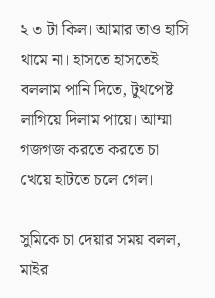২ ৩ টা কিল। আমার তাও হাসি থামে না। হাসতে হাসতেই বললাম পানি দিতে, টুথপেষ্ট লাগিয়ে দিলাম পায়ে। আম্মা গজগজ করতে করতে চা খেয়ে হাটতে চলে গেল।

সুমিকে চা দেয়ার সময় বলল, মাইর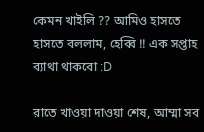কেমন খাইলি ?? আমিও হাসতে হাসতে বললাম, হেব্বি !! এক সপ্তাহ ব্যাথা থাকবো :D

রাতে খাওয়া দাওয়া শেষ, আম্মা সব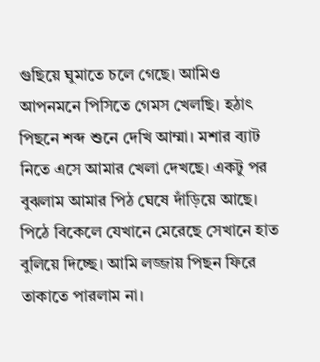গুছিয়ে ঘুমাতে চলে গেছে। আমিও আপনমনে পিসিতে গেমস খেলছি। হঠাৎ পিছনে শব্দ শুনে দেখি আম্মা। মশার ব্যাট নিতে এসে আমার খেলা দেখছে। একটু পর বুঝলাম আমার পিঠ ঘেষে দাঁড়িয়ে আছে। পিঠে বিকেলে যেখানে মেরেছে সেখানে হাত বুলিয়ে দিচ্ছে। আমি লজ্জায় পিছন ফিরে তাকাতে পারলাম না।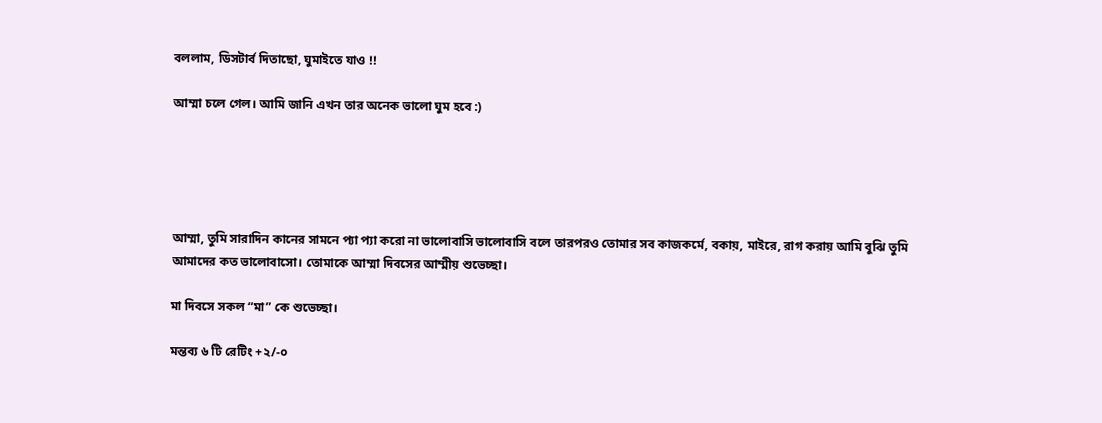বললাম, ডিসটার্ব দিতাছো, ঘুমাইতে যাও !!

আম্মা চলে গেল। আমি জানি এখন তার অনেক ভালো ঘুম হবে :)





আম্মা, তুমি সারাদিন কানের সামনে প্যা প্যা করো না ভালোবাসি ভালোবাসি বলে তারপরও তোমার সব কাজকর্মে, বকায়, মাইরে, রাগ করায় আমি বুঝি তুমি আমাদের কত ভালোবাসো। তোমাকে আম্মা দিবসের আম্মীয় শুভেচ্ছা।

মা দিবসে সকল “মা” কে শুভেচ্ছা।

মন্তব্য ৬ টি রেটিং +২/-০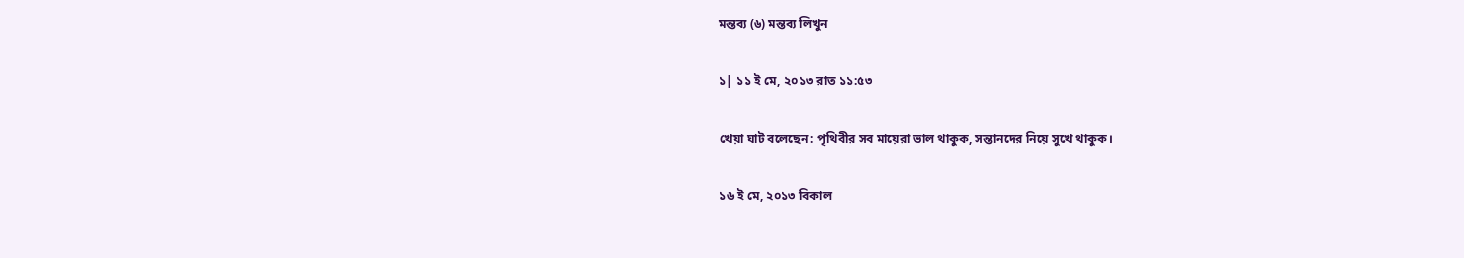মন্তব্য (৬) মন্তব্য লিখুন

১| ১১ ই মে, ২০১৩ রাত ১১:৫৩

খেয়া ঘাট বলেছেন: পৃথিবীর সব মায়েরা ভাল থাকুক, সন্তানদের নিয়ে সুখে থাকুক।

১৬ ই মে, ২০১৩ বিকাল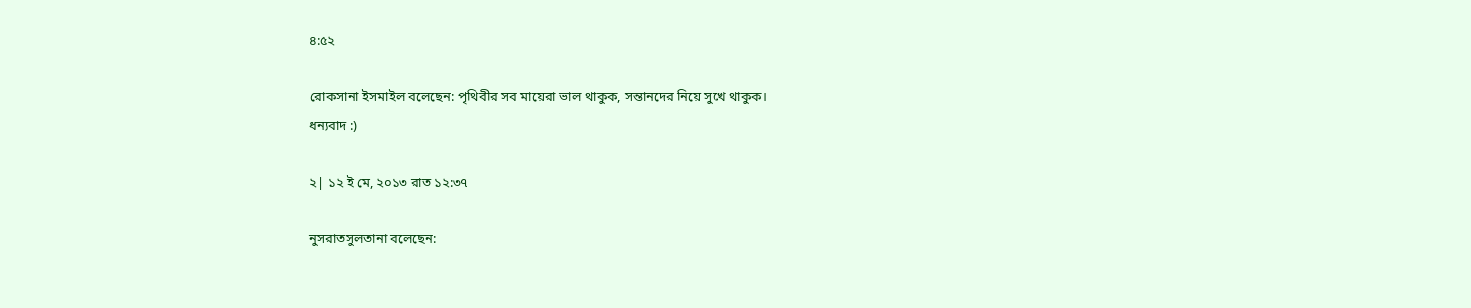৪:৫২

রোকসানা ইসমাইল বলেছেন: পৃথিবীর সব মায়েরা ভাল থাকুক, সন্তানদের নিয়ে সুখে থাকুক।
ধন্যবাদ :)

২| ১২ ই মে, ২০১৩ রাত ১২:৩৭

নুসরাতসুলতানা বলেছেন: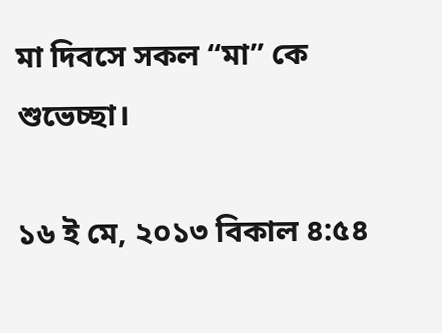মা দিবসে সকল “মা” কে শুভেচ্ছা।

১৬ ই মে, ২০১৩ বিকাল ৪:৫৪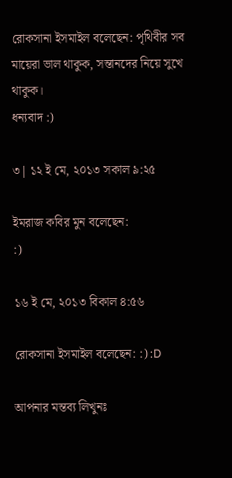রোকসানা ইসমাইল বলেছেন: পৃথিবীর সব মায়েরা ভাল থাকুক, সন্তানদের নিয়ে সুখে থাকুক।
ধন্যবাদ :)

৩| ১২ ই মে, ২০১৩ সকাল ৯:২৫

ইমরাজ কবির মুন বলেছেন:
:)

১৬ ই মে, ২০১৩ বিকাল ৪:৫৬

রোকসানা ইসমাইল বলেছেন: :) :D

আপনার মন্তব্য লিখুনঃ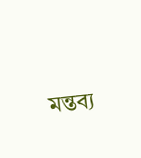মন্তব্য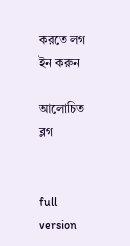করতে লগ ইন করুন

আলোচিত ব্লগ


full version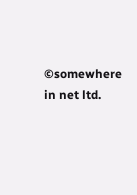©somewhere in net ltd.